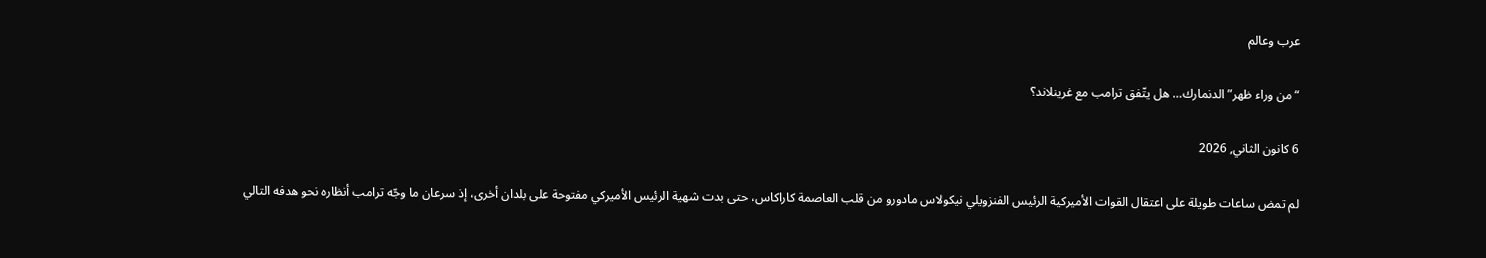عرب وعالم

“من وراء ظهر” الدنمارك… هل يتّفق ترامب مع غرينلاند؟

6 كانون الثاني, 2026

لم تمض ساعات طويلة على اعتقال القوات الأميركية الرئيس الفنزويلي نيكولاس مادورو من قلب العاصمة كاراكاس، حتى بدت شهية الرئيس الأميركي مفتوحة على بلدان أخرى، إذ سرعان ما وجّه ترامب أنظاره نحو هدفه التالي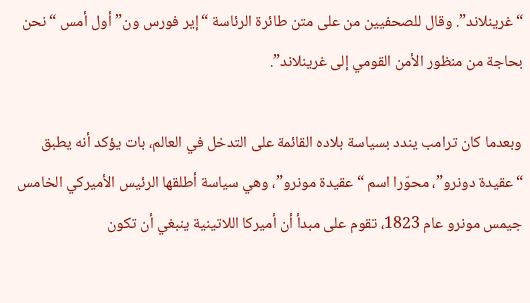“غرينلاند”. وقال للصحفيين من على متن طائرة الرئاسة “إير فورس ون” أول أمس “نحن بحاجة من منظور الأمن القومي إلى غرينلاند”.

وبعدما كان ترامب يندد بسياسة بلاده القائمة على التدخل في العالم، بات يؤكد أنه يطبق “عقيدة دونرو”، محوّرا اسم “عقيدة مونرو”، وهي سياسة أطلقها الرئيس الأميركي الخامس جيمس مونرو عام 1823، تقوم على مبدأ أن أميركا اللاتينية ينبغي أن تكون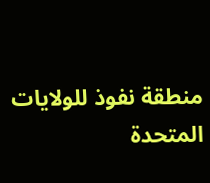منطقة نفوذ للولايات المتحدة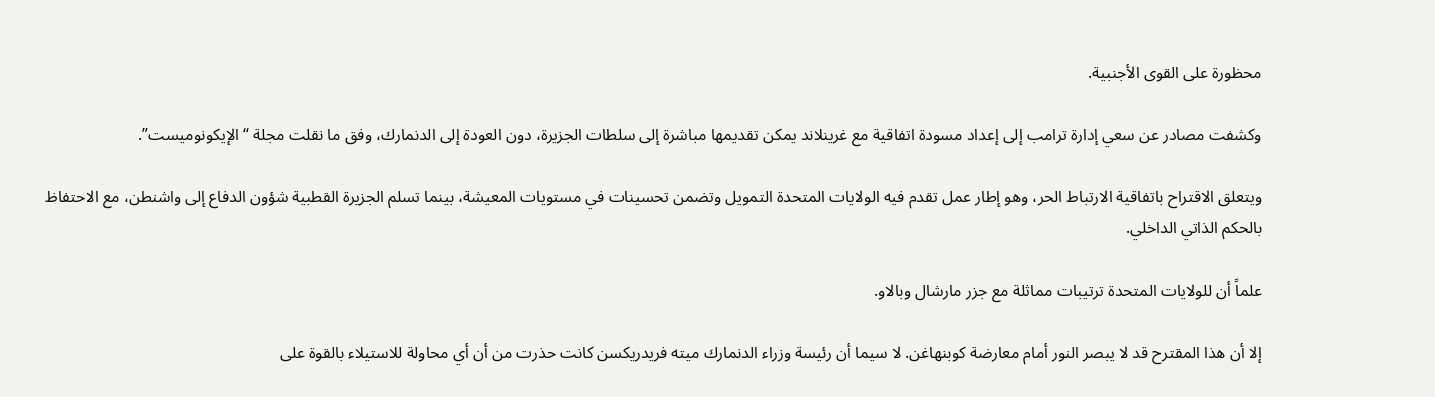محظورة على القوى الأجنبية.

وكشفت مصادر عن سعي إدارة ترامب إلى إعداد مسودة اتفاقية مع غرينلاند يمكن تقديمها مباشرة إلى سلطات الجزيرة، دون العودة إلى الدنمارك، وفق ما نقلت مجلة “الإيكونوميست”.

ويتعلق الاقتراح باتفاقية الارتباط الحر، وهو إطار عمل تقدم فيه الولايات المتحدة التمويل وتضمن تحسينات في مستويات المعيشة، بينما تسلم الجزيرة القطبية شؤون الدفاع إلى واشنطن، مع الاحتفاظ بالحكم الذاتي الداخلي.

علماً أن للولايات المتحدة ترتيبات مماثلة مع جزر مارشال وبالاو.

إلا أن هذا المقترح قد لا يبصر النور أمام معارضة كوبنهاغن. لا سيما أن رئيسة وزراء الدنمارك ميته فريدريكسن كانت حذرت من أن أي محاولة للاستيلاء بالقوة على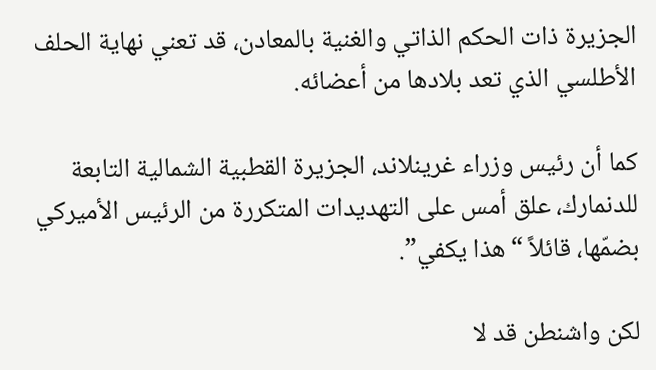الجزيرة ذات الحكم الذاتي والغنية بالمعادن، قد تعني نهاية الحلف الأطلسي الذي تعد بلادها من أعضائه.

كما أن رئيس وزراء غرينلاند، الجزيرة القطبية الشمالية التابعة للدنمارك، علق أمس على التهديدات المتكررة من الرئيس الأميركي بضمّها، قائلاً “هذا يكفي”.

لكن واشنطن قد لا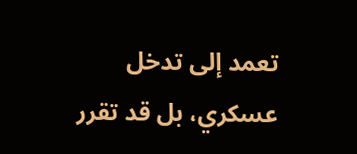تعمد إلى تدخل عسكري، بل قد تقرر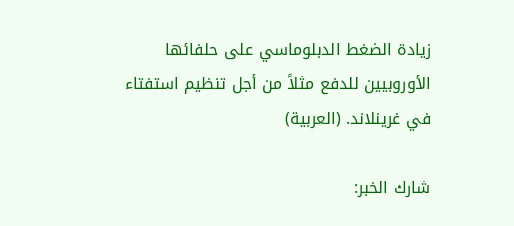زيادة الضغط الدبلوماسي على حلفائها الأوروبيين للدفع مثلاً من أجل تنظيم استفتاء في غرينلاند. (العربية)

شارك الخبر: